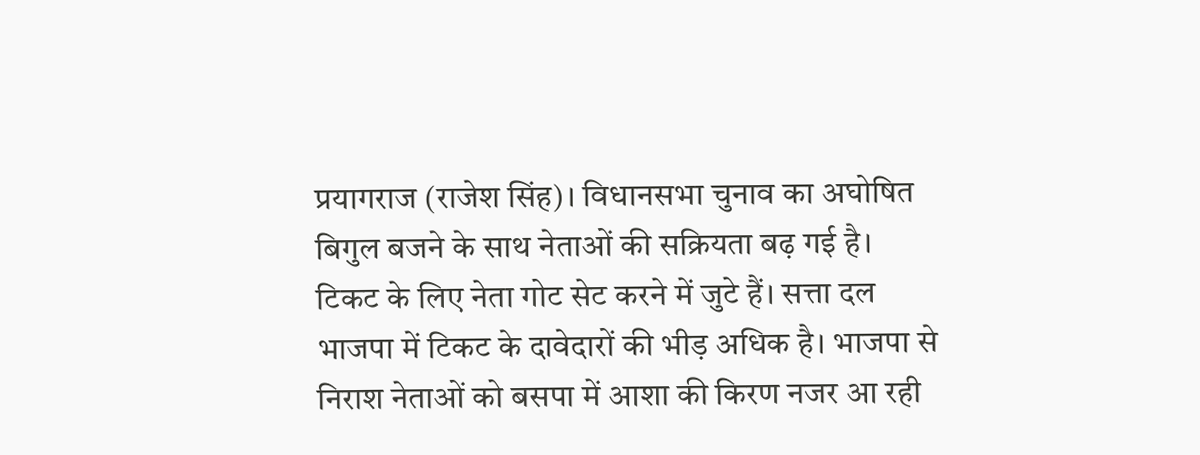प्रयागराज (राजेश सिंह)। विधानसभा चुनाव का अघोषित बिगुल बजने के साथ नेताओं की सक्रियता बढ़ गई है। टिकट के लिए नेता गोट सेट करने में जुटे हैं। सत्ता दल भाजपा में टिकट के दावेदारों की भीड़ अधिक है। भाजपा से निराश नेताओं को बसपा में आशा की किरण नजर आ रही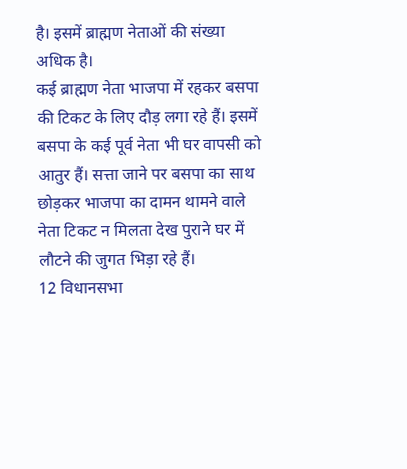है। इसमें ब्राह्मण नेताओं की संख्या अधिक है।
कई ब्राह्मण नेता भाजपा में रहकर बसपा की टिकट के लिए दौड़ लगा रहे हैं। इसमें बसपा के कई पूर्व नेता भी घर वापसी को आतुर हैं। सत्ता जाने पर बसपा का साथ छोड़कर भाजपा का दामन थामने वाले नेता टिकट न मिलता देख पुराने घर में लौटने की जुगत भिड़ा रहे हैं।
12 विधानसभा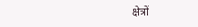क्षेत्रों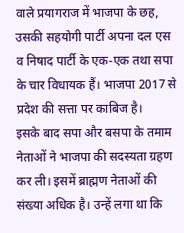वाले प्रयागराज में भाजपा के छह, उसकी सहयोगी पार्टी अपना दल एस व निषाद पार्टी के एक-एक तथा सपा के चार विधायक हैं। भाजपा 2017 से प्रदेश की सत्ता पर काबिज है।
इसके बाद सपा और बसपा के तमाम नेताओं ने भाजपा की सदस्यता ग्रहण कर ली। इसमें ब्राह्मण नेताओं की संख्या अधिक है। उन्हें लगा था कि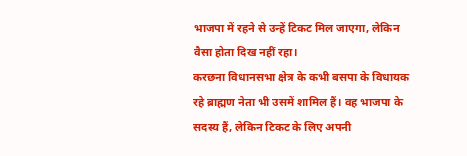भाजपा में रहने से उन्हें टिकट मिल जाएगा, लेकिन वैसा होता दिख नहीं रहा।
करछना विधानसभा क्षेत्र के कभी बसपा के विधायक रहे ब्राह्मण नेता भी उसमें शामिल हैं। वह भाजपा के सदस्य हैं, लेकिन टिकट के लिए अपनी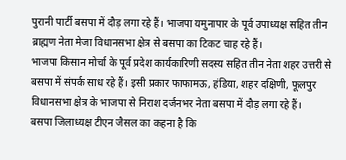पुरानी पार्टी बसपा में दौड़ लगा रहे हैं। भाजपा यमुनापार के पूर्व उपाध्यक्ष सहित तीन ब्राह्मण नेता मेजा विधानसभा क्षेत्र से बसपा का टिकट चाह रहे हैं।
भाजपा किसान मोर्चा के पूर्व प्रदेश कार्यकारिणी सदस्य सहित तीन नेता शहर उत्तरी से बसपा में संपर्क साध रहे हैं। इसी प्रकार फाफामऊ, हंडिया, शहर दक्षिणी, फूलपुर विधानसभा क्षेत्र के भाजपा से निराश दर्जनभर नेता बसपा में दौड़ लगा रहे हैं।
बसपा जिलाध्यक्ष टीएन जैसल का कहना है कि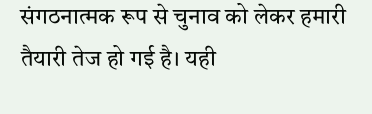संगठनात्मक रूप से चुनाव को लेकर हमारी तैयारी तेज हो गई है। यही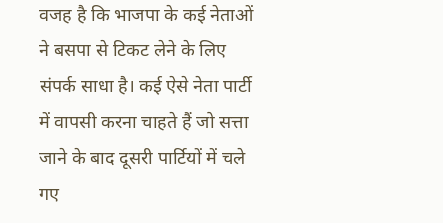वजह है कि भाजपा के कई नेताओं ने बसपा से टिकट लेने के लिए संपर्क साधा है। कई ऐसे नेता पार्टी में वापसी करना चाहते हैं जो सत्ता जाने के बाद दूसरी पार्टियों में चले गए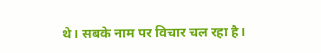थे। सबके नाम पर विचार चल रहा है।